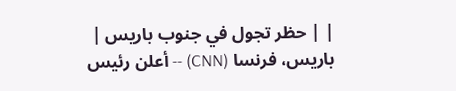| | حظر تجول في جنوب باريس |
باريس، فرنسا (CNN) -- أعلن رئيس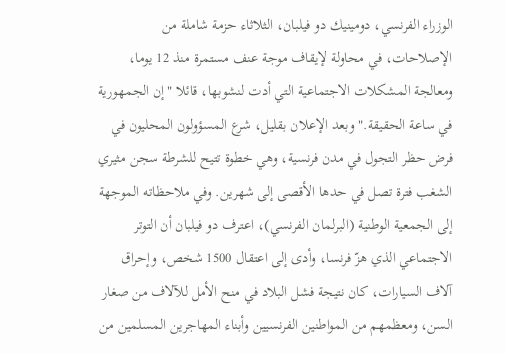الوزراء الفرنسي، دومينيك دو فيلبان، الثلاثاء حزمة شاملة من الإصلاحات، في محاولة لإيقاف موجة عنف مستمرة منذ 12 يوما، ومعالجة المشكلات الاجتماعية التي أدت لنشوبها، قائلا "إن الجمهورية في ساعة الحقيقة." وبعد الإعلان بقليل، شرع المسؤولون المحليون في فرض حظر التجول في مدن فرنسية، وهي خطوة تتيح للشرطة سجن مثيري الشغب فترة تصل في حدها الأقصى إلى شهرين. وفي ملاحظاته الموجهة إلى الجمعية الوطنية (البرلمان الفرنسي)، اعترف دو فيلبان أن التوتر الاجتماعي الذي هزّ فرنسا، وأدى إلى اعتقال 1500 شخص، وإحراق آلاف السيارات، كان نتيجة فشل البلاد في منح الأمل للآلاف من صغار السن، ومعظمهم من المواطنين الفرنسيين وأبناء المهاجرين المسلمين من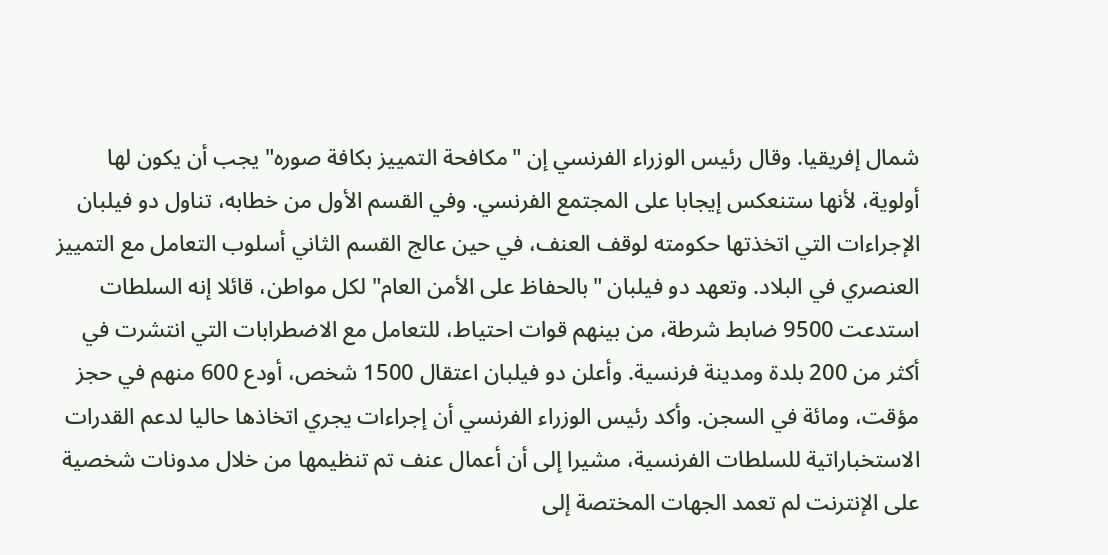شمال إفريقيا. وقال رئيس الوزراء الفرنسي إن "مكافحة التمييز بكافة صوره" يجب أن يكون لها أولوية، لأنها ستنعكس إيجابا على المجتمع الفرنسي. وفي القسم الأول من خطابه، تناول دو فيلبان الإجراءات التي اتخذتها حكومته لوقف العنف، في حين عالج القسم الثاني أسلوب التعامل مع التمييز العنصري في البلاد. وتعهد دو فيلبان "بالحفاظ على الأمن العام" لكل مواطن، قائلا إنه السلطات استدعت 9500 ضابط شرطة، من بينهم قوات احتياط، للتعامل مع الاضطرابات التي انتشرت في أكثر من 200 بلدة ومدينة فرنسية. وأعلن دو فيلبان اعتقال 1500 شخص، أودع 600 منهم في حجز مؤقت، ومائة في السجن. وأكد رئيس الوزراء الفرنسي أن إجراءات يجري اتخاذها حاليا لدعم القدرات الاستخباراتية للسلطات الفرنسية، مشيرا إلى أن أعمال عنف تم تنظيمها من خلال مدونات شخصية على الإنترنت لم تعمد الجهات المختصة إلى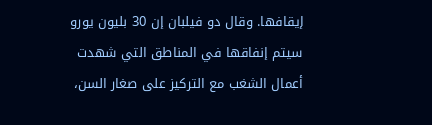إيقافها. وقال دو فيلبان إن 30 بليون يورو سيتم إنفاقها في المناطق التي شهدت أعمال الشغب مع التركيز على صغار السن،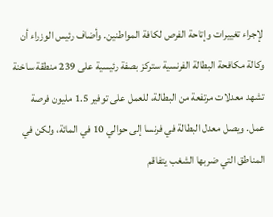لإجراء تغييرات وإتاحة الفرص لكافة المواطنين. وأضاف رئيس الوزراء أن وكالة مكافحة البطالة الفرنسية ستركز بصفة رئيسية على 239 منطقة ساخنة تشهد معدلات مرتفعة من البطالة، للعمل على توفير 1.5 مليون فرصة عمل. ويصل معدل البطالة في فرنسا إلى حوالي 10 في المائة، ولكن في المناطق التي ضربها الشغب يتفاقم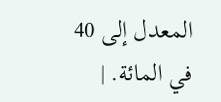المعدل إلى 40 في المائة. |